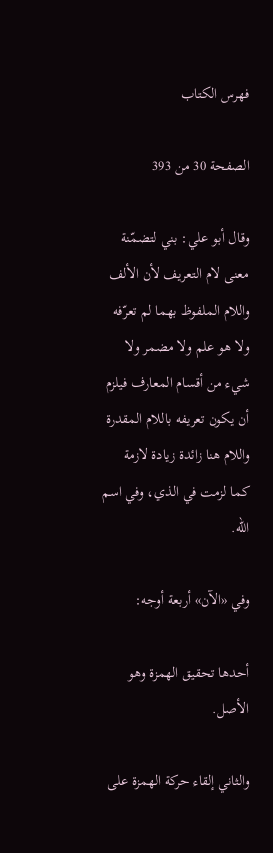فهرس الكتاب

الصفحة 30 من 393

وقال أبو علي: بني لتضمّنة معنى لام التعريف لأن الألف واللام الملفوظ بهما لم تعرّفه ولا هو علم ولا مضمر ولا شيء من أقسام المعارف فيلزم أن يكون تعريفه باللام المقدرة واللام هنا زائدة زيادة لازمة كما لزمت في الذي، وفي اسم الله.

وفي «الآن» أربعة أوجه:

أحدها تحقيق الهمزة وهو الأصل.

والثاني إلقاء حركة الهمزة على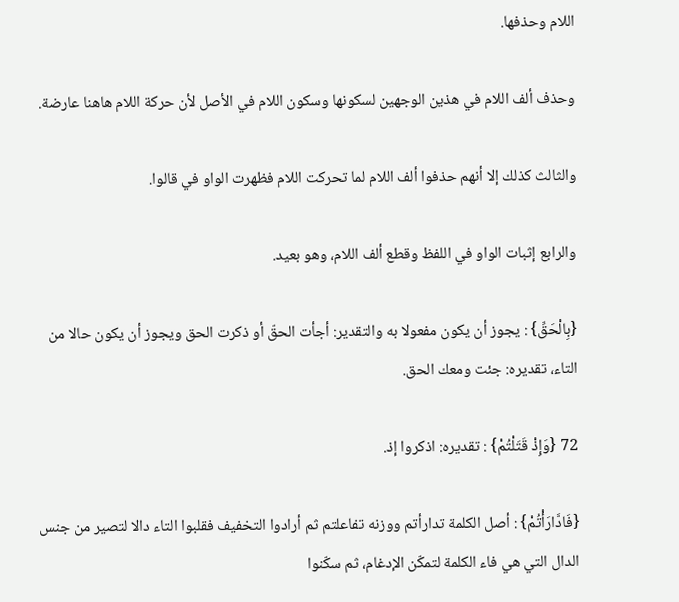اللام وحذفها.

وحذف ألف اللام في هذين الوجهين لسكونها وسكون اللام في الأصل لأن حركة اللام هاهنا عارضة.

والثالث كذلك إلا أنهم حذفوا ألف اللام لما تحركت اللام فظهرت الواو في قالوا.

والرابع إثبات الواو في اللفظ وقطع ألف اللام، وهو بعيد.

{بِالْحَقِّ} : يجوز أن يكون مفعولا به والتقدير: أجأت الحقّ أو ذكرت الحق ويجوز أن يكون حالا من التاء، تقديره: جئت ومعك الحق.

72 {وَإِذْ قَتَلْتُمْ} : تقديره: اذكروا إذ.

{فَادَّارَأْتُمْ} : أصل الكلمة تدارأتم ووزنه تفاعلتم ثم أرادوا التخفيف فقلبوا التاء دالا لتصير من جنس الدال التي هي فاء الكلمة لتمكّن الإدغام، ثم سكّنوا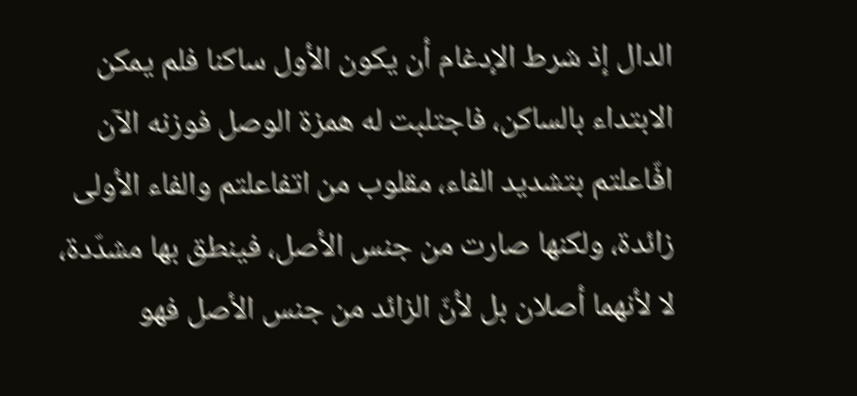الدال إذ شرط الإدغام أن يكون الأول ساكنا فلم يمكن الابتداء بالساكن، فاجتلبت له همزة الوصل فوزنه الآن افّاعلتم بتشديد الفاء، مقلوب من اتفاعلتم والفاء الأولى زائدة، ولكنها صارت من جنس الأصل، فينطق بها مشدّدة، لا لأنهما أصلان بل لأنّ الزائد من جنس الأصل فهو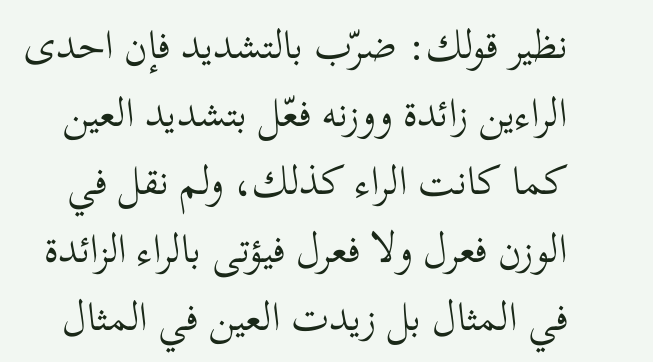نظير قولك: ضرّب بالتشديد فإن احدى الراءين زائدة ووزنه فعّل بتشديد العين كما كانت الراء كذلك، ولم نقل في الوزن فعرل ولا فعرل فيؤتى بالراء الزائدة في المثال بل زيدت العين في المثال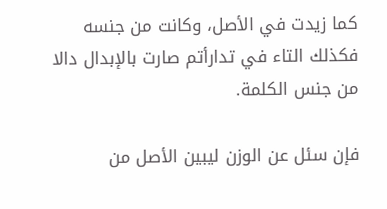كما زيدت في الأصل، وكانت من جنسه فكذلك التاء في تدارأتم صارت بالإبدال دالا من جنس الكلمة.

فإن سئل عن الوزن ليبين الأصل من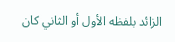الزائد بلفظه الأول أو الثاني كان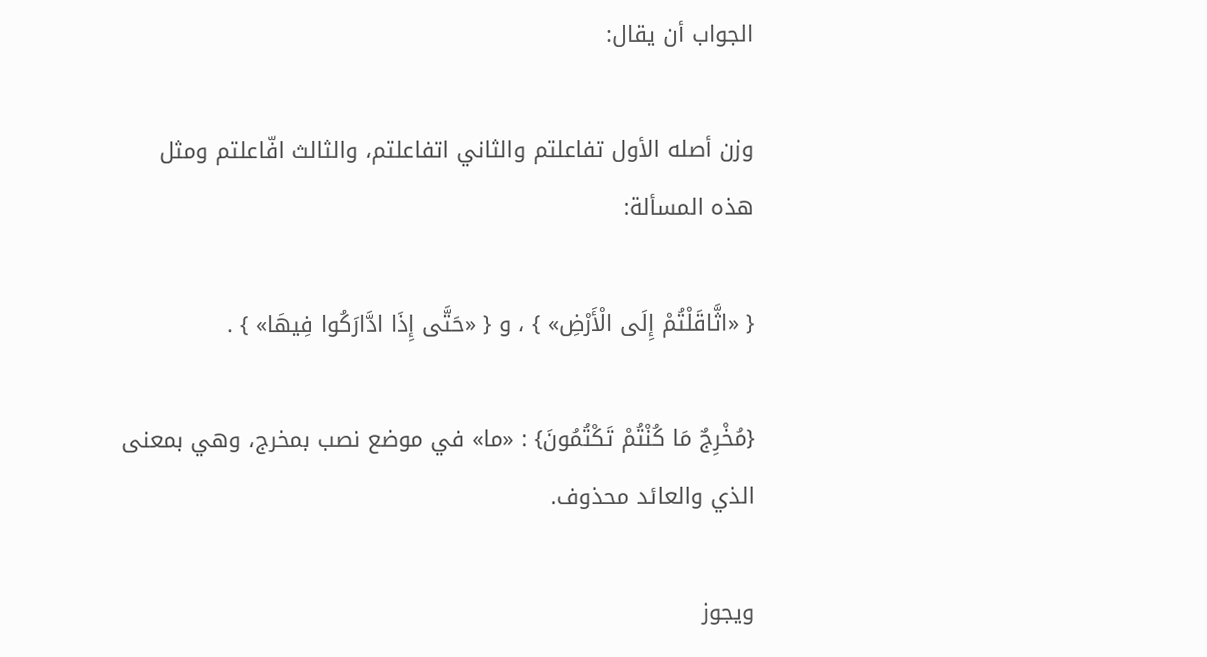الجواب أن يقال:

وزن أصله الأول تفاعلتم والثاني اتفاعلتم، والثالث افّاعلتم ومثل هذه المسألة:

{ «اثَّاقَلْتُمْ إِلَى الْأَرْضِ» } ، و { «حَتَّى إِذَا ادَّارَكُوا فِيهَا» } .

{مُخْرِجٌ مَا كُنْتُمْ تَكْتُمُونَ} : «ما» في موضع نصب بمخرج، وهي بمعنى الذي والعائد محذوف.

ويجوز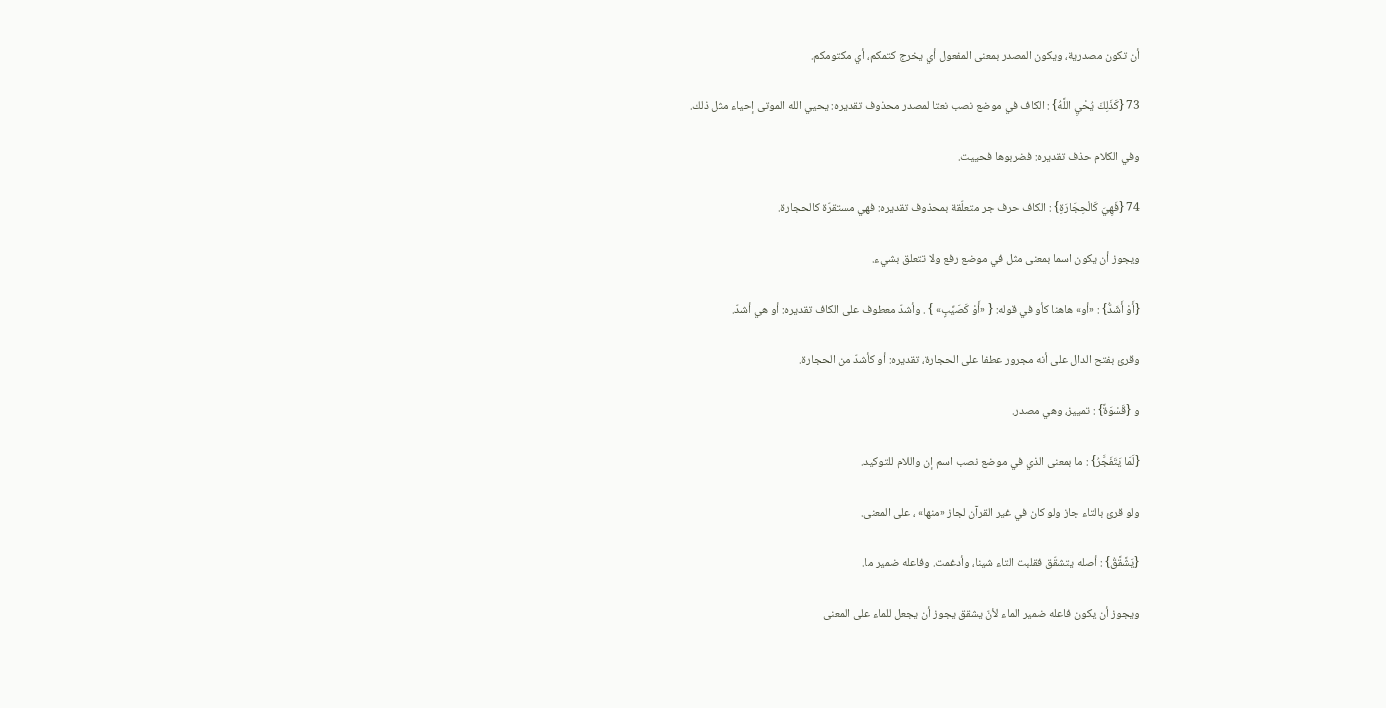أن تكون مصدرية، ويكون المصدر بمعنى المفعول أي يخرج كتمكم، أي مكتومكم.

73 {كَذَلِكَ يُحْيِ اللَّهُ} : الكاف في موضع نصب نعتا لمصدر محذوف تقديره: يحيي الله الموتى إحياء مثل ذلك.

وفي الكلام حذف تقديره: فضربوها فحييت.

74 {فَهِيَ كَالْحِجَارَةِ} : الكاف حرف جر متعلّقة بمحذوف تقديره: فهي مستقرّة كالحجارة.

ويجوز أن يكون اسما بمعنى مثل في موضع رفع ولا تتعلق بشيء.

{أَوْ أَشَدُّ} : «أو» هاهنا كأو في قوله: { «أَوْ كَصَيِّبٍ» } . وأشدّ معطوف على الكاف تقديره: أو هي أشدّ.

وقرئ بفتح الدال على أنه مجرور عطفا على الحجارة، تقديره: أو كأشدّ من الحجارة.

و {قَسْوَةً} : تمييز، وهي مصدر.

{لَمَا يَتَفَجَّرُ} : ما بمعنى الذي في موضع نصب اسم إن واللام للتوكيد.

ولو قرئ بالتاء جاز ولو كان في غير القرآن لجاز «منها» ، على المعنى.

{يَشَّقَّقُ} : أصله يتشقّق فقلبت التاء شينا، وأدغمت. وفاعله ضمير ما.

ويجوز أن يكون فاعله ضمير الماء لأنّ يشقق يجوز أن يجعل للماء على المعنى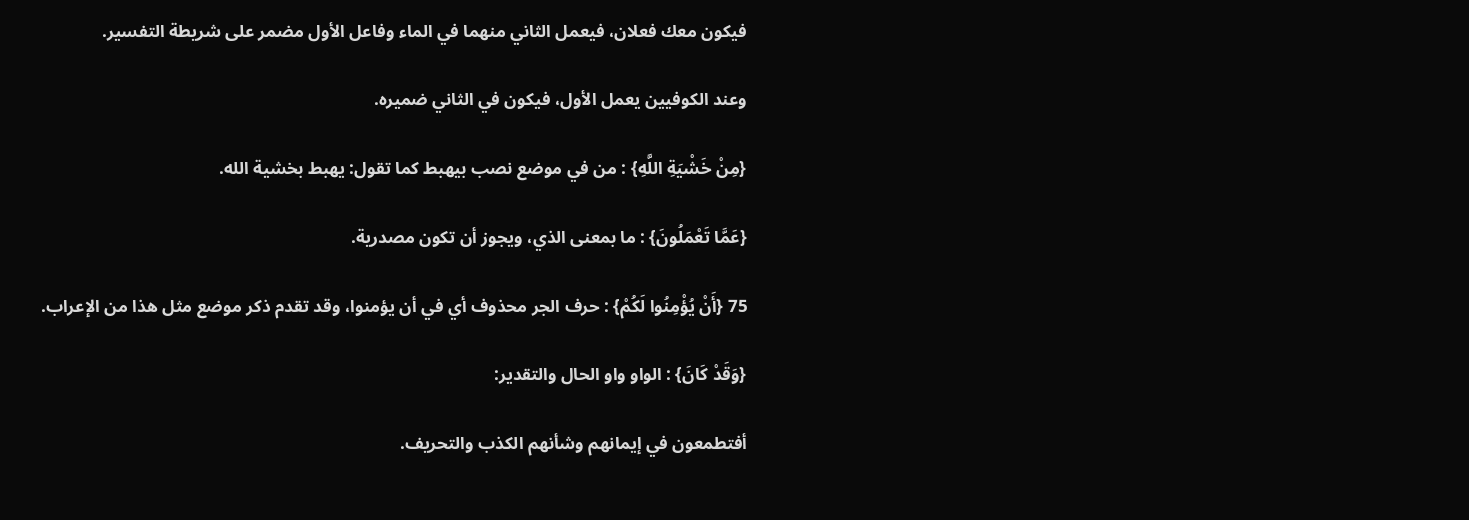فيكون معك فعلان، فيعمل الثاني منهما في الماء وفاعل الأول مضمر على شريطة التفسير.

وعند الكوفيين يعمل الأول، فيكون في الثاني ضميره.

{مِنْ خَشْيَةِ اللَّهِ} : من في موضع نصب بيهبط كما تقول: يهبط بخشية الله.

{عَمَّا تَعْمَلُونَ} : ما بمعنى الذي، ويجوز أن تكون مصدرية.

75 {أَنْ يُؤْمِنُوا لَكُمْ} : حرف الجر محذوف أي في أن يؤمنوا، وقد تقدم ذكر موضع مثل هذا من الإعراب.

{وَقَدْ كَانَ} : الواو واو الحال والتقدير:

أفتطمعون في إيمانهم وشأنهم الكذب والتحريف.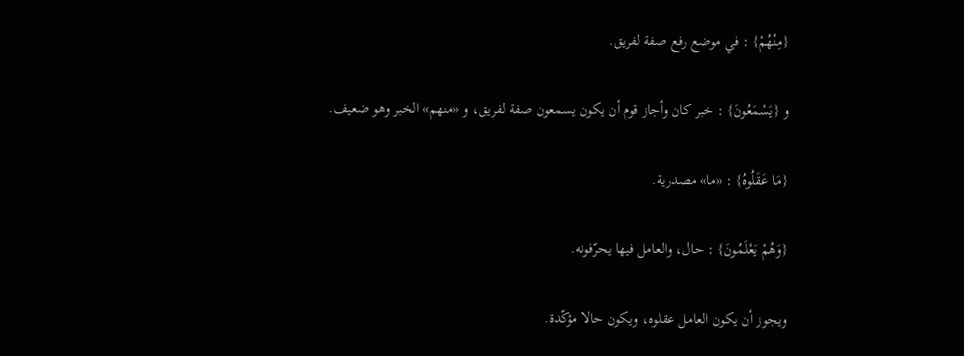{مِنْهُمْ} : في موضع رفع صفة لفريق.

و {يَسْمَعُونَ} : خبر كان وأجاز قوم أن يكون يسمعون صفة لفريق، و «منهم» الخبر وهو ضعيف.

{مَا عَقَلُوهُ} : «ما» مصدرية.

{وَهُمْ يَعْلَمُونَ} : حال، والعامل فيها يحرّفونه.

ويجوز أن يكون العامل عقلوه، ويكون حالا مؤكّدة.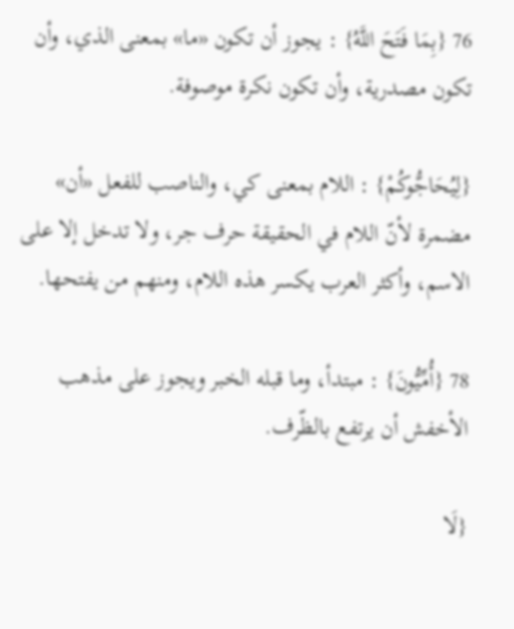76 {بِمَا فَتَحَ اللَّهُ} : يجوز أن تكون «ما» بمعنى الذي، وأن تكون مصدرية، وأن تكون نكرة موصوفة.

{لِيُحَاجُّوكُمْ} : اللام بمعنى كي، والناصب للفعل «أن» مضمرة لأنّ اللام في الحقيقة حرف جر، ولا تدخل إلا على الاسم، وأكثر العرب يكسر هذه اللام، ومنهم من يفتحها.

78 {أُمِّيُّونَ} : مبتدأ، وما قبله الخبر ويجوز على مذهب الأخفش أن يرتفع بالظّرف.

{لَا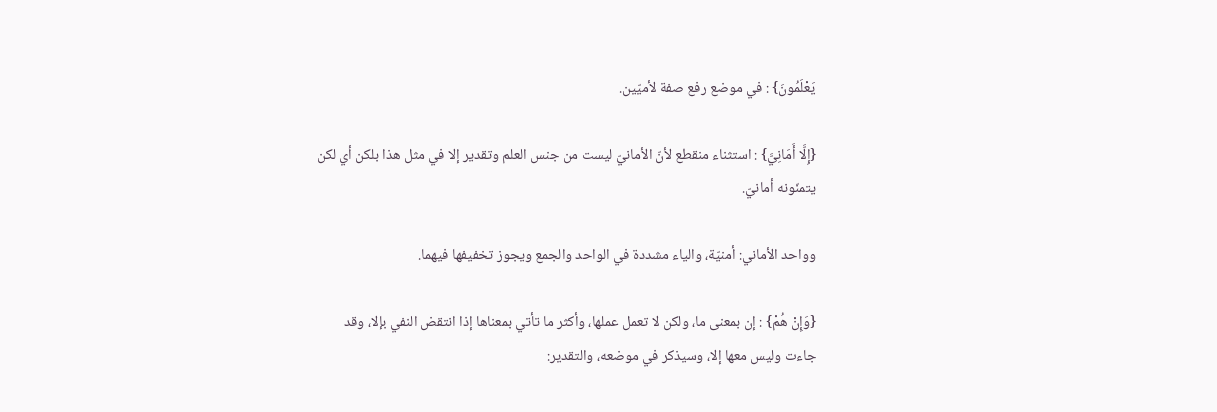يَعْلَمُونَ} : في موضع رفع صفة لأميّين.

{إِلَّا أَمَانِيَّ} : استثناء منقطع لأنّ الأمانيّ ليست من جنس العلم وتقدير إلا في مثل هذا بلكن أي لكن يتمنّونه أمانيّ.

وواحد الأماني: أمنيّة، والياء مشددة في الواحد والجمع ويجوز تخفيفها فيهما.

{وَإِنْ هُمْ} : إن بمعنى ما، ولكن لا تعمل عملها، وأكثر ما تأتي بمعناها إذا انتقض النفي بإلا، وقد جاءت وليس معها إلا، وسيذكر في موضعه، والتقدير: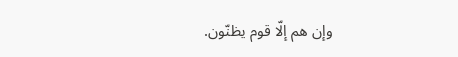وإن هم إلّا قوم يظنّون.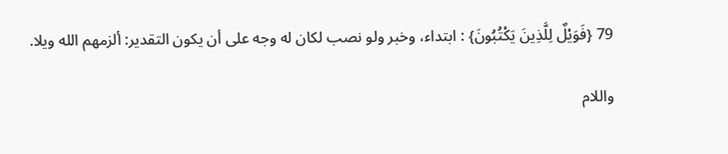79 {فَوَيْلٌ لِلَّذِينَ يَكْتُبُونَ} : ابتداء، وخبر ولو نصب لكان له وجه على أن يكون التقدير: ألزمهم الله ويلا.

واللام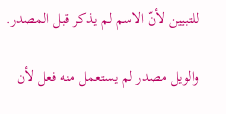للتبيين لأنّ الاسم لم يذكر قبل المصدر.

والويل مصدر لم يستعمل منه فعل لأن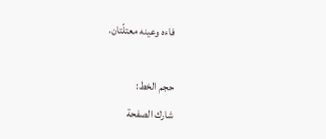فاءه وعينه معتلّتان.

حجم الخط:
شارك الصفحة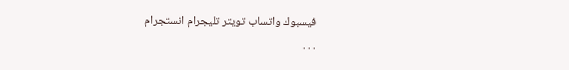فيسبوك واتساب تويتر تليجرام انستجرام
. . .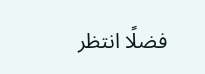فضلًا انتظر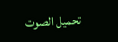تحميل الصوت